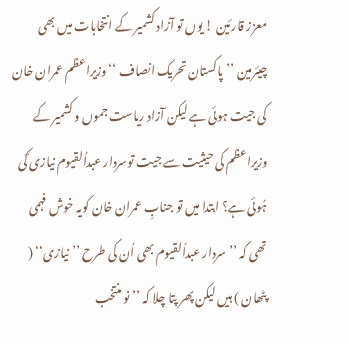معزز قارئین ! یوں تو آزاد کشمیر کے انتخابات میں بھی چیئرمین ’’پاکستان تحریک انصاف ‘‘ وزیراعظم عمران خان کی جیت ہوئی ہے لیکن آزاد ریاست جموں و کشمیر کے وزیراعظم کی حیثیت سے جیت توسردار عبداُلقیوم نیازی ؔکی ہُوئی ہے؟ ابتدا میں تو جنابِ عمران خان کویہ خوش فہمی تھی کہ ’’ سردار عبداُلقیوم بھی اُن کی طرح ’’نیازی‘‘ ( پٹھان ) ہیں لیکن پھر پتا چلا کہ ’’ نو منتخب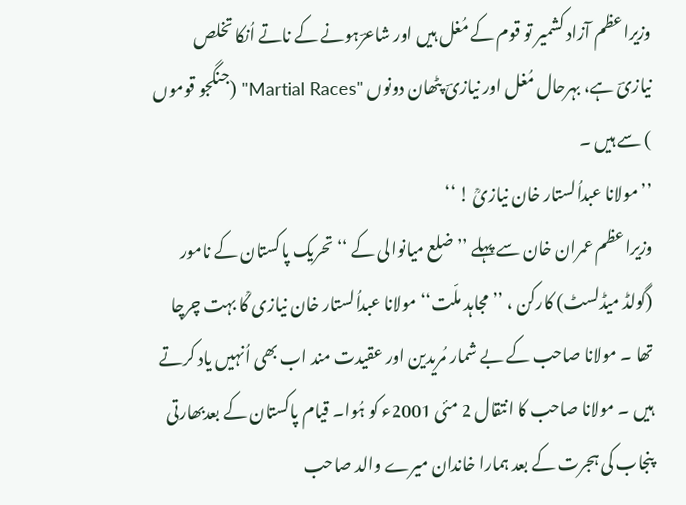وزیراعظم آزاد کشمیر تو قوم کے مُغل ہیں اور شاعرؔہونے کے ناتے اُنکا تخلص نیازیؔ ہے، بہرحال مُغل اور نیازیؔ پٹھان دونوں "Martial Races" (جنگجو قوموں ) سے ہیں ۔
’’مولانا عبداُلستار خان نیازیؒ ! ‘‘
وزیراعظم عمران خان سے پہلے ’’ضلع میانوالی کے ‘‘ تحریک پاکستان کے نامور (گولڈ میڈلسٹ) کارکن ، ’’ مجاہد ملّت‘‘ مولانا عبداُلستار خان نیازی ؒکا بہت چرچا تھا ۔ مولانا صاحب کے بے شمار مُریدین اور عقیدت مند اب بھی اُنہیں یاد کرتے ہیں ۔ مولانا صاحب کا انتقال 2 مئی 2001ء کو ہُوا۔ قیام پاکستان کے بعدبھارتی پنجاب کی ہجرت کے بعد ہمارا خاندان میرے والد صاحب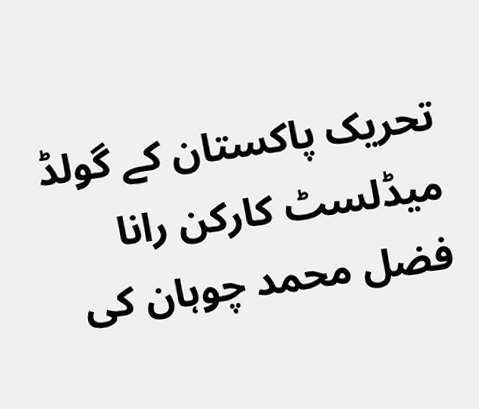تحریک پاکستان کے گولڈ میڈلسٹ کارکن رانا فضل محمد چوہان کی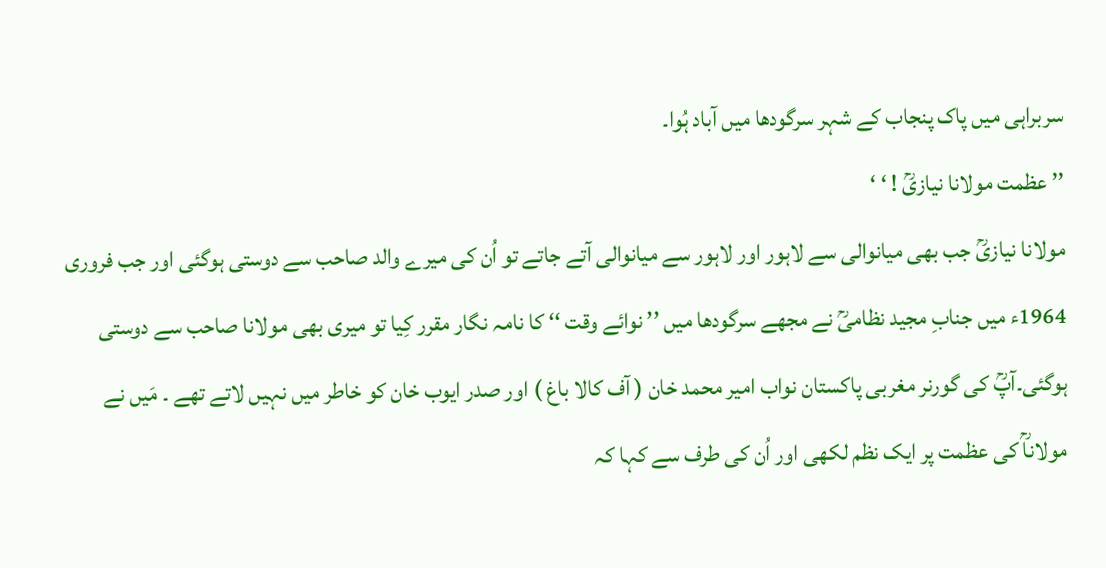سربراہی میں پاک پنجاب کے شہر سرگودھا میں آباد ہُوا۔
’’ عظمت مولانا نیازیؒ ! ‘ ‘
مولانا نیازیؒ جب بھی میانوالی سے لاہور اور لاہور سے میانوالی آتے جاتے تو اُن کی میرے والد صاحب سے دوستی ہوگئی اور جب فروری 1964ء میں جنابِ مجید نظامیؒ نے مجھے سرگودھا میں ’’ نوائے وقت ‘‘ کا نامہ نگار مقرر کِیا تو میری بھی مولانا صاحب سے دوستی ہوگئی۔آپؒ کی گورنر مغربی پاکستان نواب امیر محمد خان ( آف کالا باغ ) اور صدر ایوب خان کو خاطر میں نہیں لاتے تھے ۔ مَیں نے مولاناؒ کی عظمت پر ایک نظم لکھی اور اُن کی طرف سے کہا کہ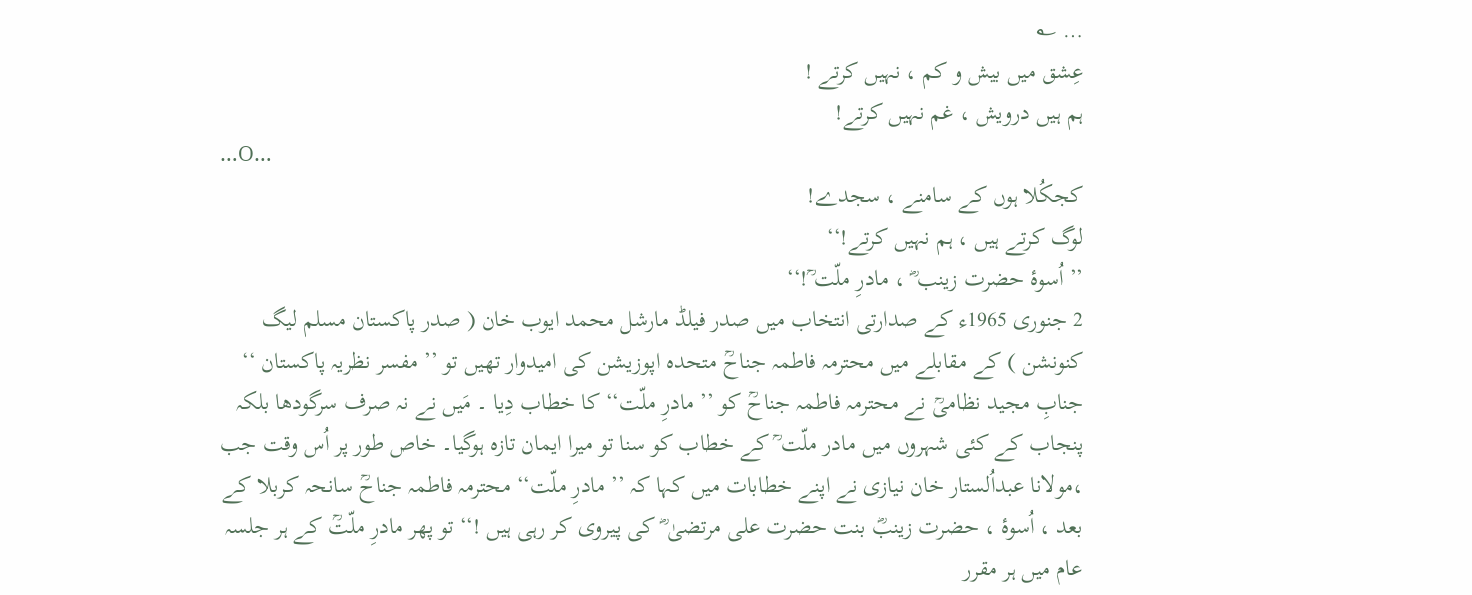… ؎
عِشق میں بیش و کم ، نہیں کرتے !
ہم ہیں درویش ، غم نہیں کرتے!
…O…
کجکُلا ہوں کے سامنے ، سجدے!
لوگ کرتے ہیں ، ہم نہیں کرتے!‘‘
’’ اُسوۂ حضرت زینب ؓ ، مادرِ ملّت ؒ!‘‘
2 جنوری 1965ء کے صدارتی انتخاب میں صدر فیلڈ مارشل محمد ایوب خان ( صدر پاکستان مسلم لیگ کنونشن ) کے مقابلے میں محترمہ فاطمہ جناحؒ متحدہ اپوزیشن کی امیدوار تھیں تو ’’ مفسر نظریہ پاکستان ‘‘ جنابِ مجید نظامیؒ نے محترمہ فاطمہ جناحؒ کو ’’ مادرِ ملّت‘‘ کا خطاب دِیا ۔ مَیں نے نہ صرف سرگودھا بلکہ پنجاب کے کئی شہروں میں مادر ملّت ؒ کے خطاب کو سنا تو میرا ایمان تازہ ہوگیا۔ خاص طور پر اُس وقت جب ،مولانا عبداُلستار خان نیازی نے اپنے خطابات میں کہا کہ ’’ مادرِ ملّت‘‘ محترمہ فاطمہ جناحؒ سانحہ کربلا کے بعد ، اُسوۂ ، حضرت زینبؓ بنت حضرت علی مرتضیٰ ؓ کی پیروی کر رہی ہیں !‘‘ تو پھر مادرِ ملّتؒ کے ہر جلسہ عام میں ہر مقرر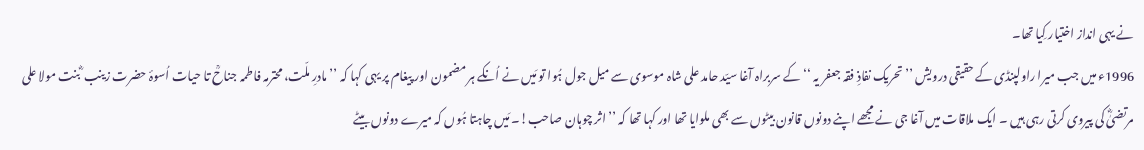نے یہی انداز اختیار کِیا تھا۔
1996ء میں جب میرا راولپنڈی کے حقیقی درویش ’’ تحریک نفاذِ فقہ جعفر یہ ‘‘ کے سربراہ آغا سیّد حامد علی شاہ موسوی سے میل جول ہُوا تو مَیں نے اُنکے ہر مضمون اور پیغام پر یہی کہا کہ ’’ مادرِ ملّت، محترمہ فاطمہ جناحؒ تا حیات اُسوۂ حضرت زینب ؓ بنت مولا علی مرتضیٰؓ کی پیروی کرتی رہی ہیں ۔ ایک ملاقات میں آغا جی نے مجھے اپنے دونوں قانون بیٹوں سے بھی ملوایا تھا اور کہا تھا کہ ’’ اثر چوہان صاحب!۔ مَیں چاہتا ہُوں کہ میرے دونوں بیٹے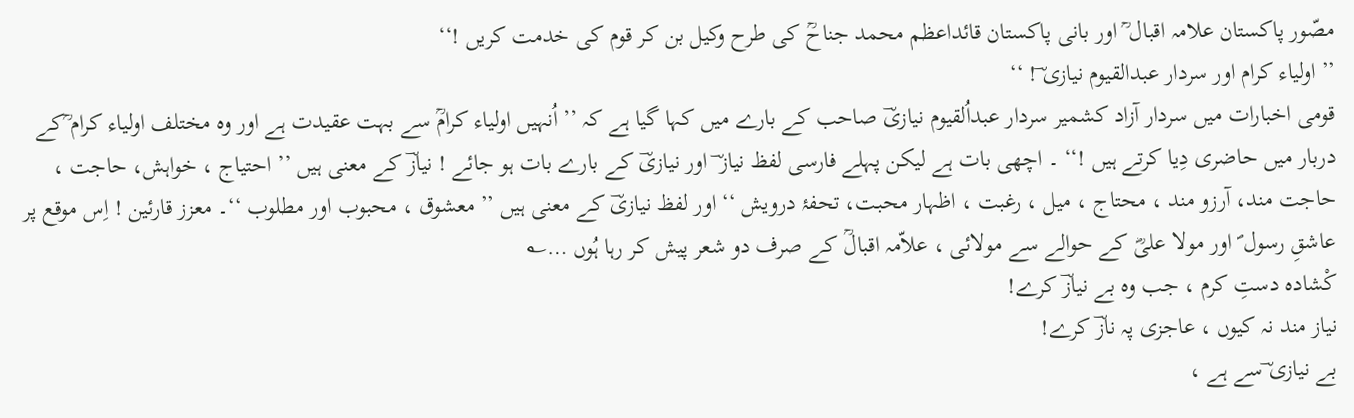مصّور پاکستان علامہ اقبال ؒ اور بانی پاکستان قائداعظم محمد جناحؒ کی طرح وکیل بن کر قوم کی خدمت کریں !‘‘
’’ اولیاء کرام اور سردار عبدالقیوم نیازی ؔ! ‘‘
قومی اخبارات میں سردار آزاد کشمیر سردار عبداُلقیوم نیازیؔ صاحب کے بارے میں کہا گیا ہے کہ ’’ اُنہیں اولیاء کرامؒ سے بہت عقیدت ہے اور وہ مختلف اولیاء کرام ؒکے دربار میں حاضری دِیا کرتے ہیں !‘‘ ۔ اچھی بات ہے لیکن پہلے فارسی لفظ نیاز ؔ اور نیازیؔ کے بارے بات ہو جائے ! نیازؔ کے معنی ہیں ’’ احتیاج ، خواہش، حاجت ، حاجت مند، آرزو مند ، محتاج ، میل ، رغبت ، اظہار محبت، تحفۂ درویش ‘‘ اور لفظ نیازیؔ کے معنی ہیں ’’ معشوق ، محبوب اور مطلوب ‘‘۔ معزز قارئین ! اِس موقع پر عاشقِ رسول ؐ اور مولا علیؓ کے حوالے سے مولائی ، علاّمہ اقبالؒ کے صرف دو شعر پیش کر رہا ہُوں …؎
کْشادہ دستِ کرم ، جب وہ بے نیازؔ کرے!
نیاز مند نہ کیوں ، عاجزی پہ نازؔ کرے!
بے نیازی ؔسے ہے ،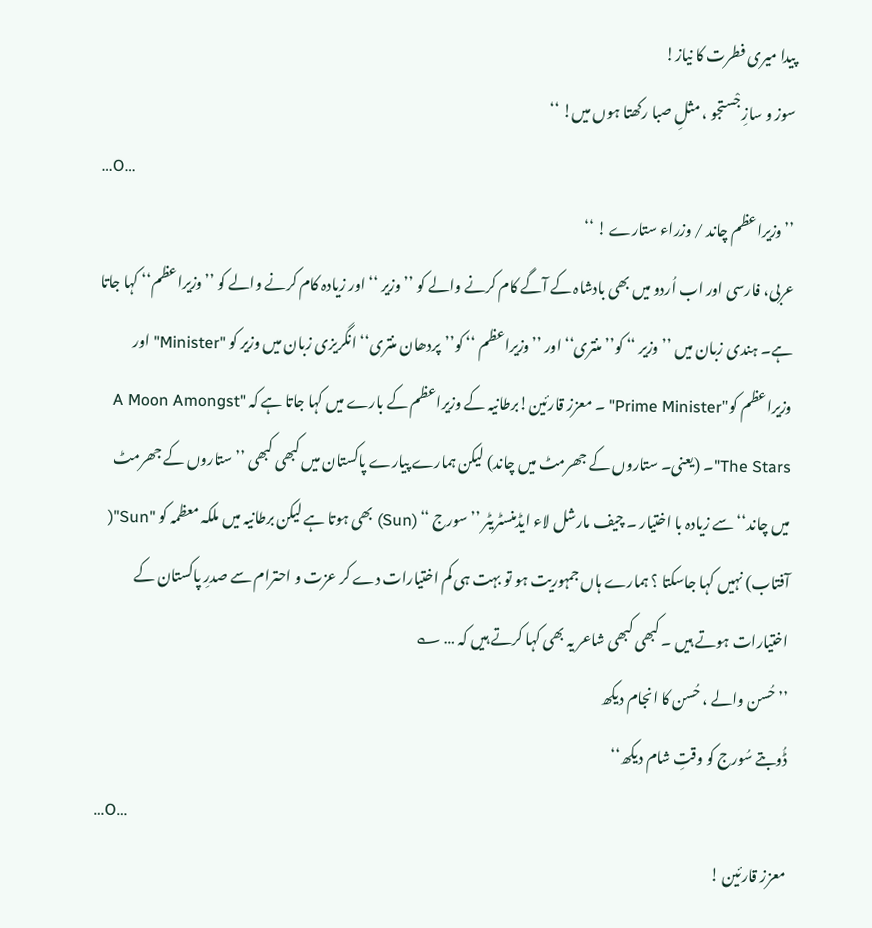پیدا میری فطرت کا نیاز!
سوز و سازِ جْستجو ، مثلِ صبا رکھتا ہوں میں! ‘‘
…O…
’’وزیراعظم چاند / وزراء ستارے ! ‘‘
عربی، فارسی اور اب اُردو میں بھی بادشاہ کے آگے کام کرنے والے کو ’’ وزیر ‘‘ اور زیادہ کام کرنے والے کو ’’وزیراعظم‘‘ کہا جاتا ہے۔ ہندی زبان میں ’’ وزیر ‘‘ کو’’ منتری‘‘ اور ’’وزیراعظم ‘‘ کو’’پردھان منتری‘‘ انگریزی زبان میں وزیر کو "Minister" اور وزیراعظم کو"Prime Minister" ۔ معزز قارئین!برطانیہ کے وزیراعظم کے بارے میں کہا جاتا ہے کہ "A Moon Amongst The Stars"۔ (یعنی۔ ستاروں کے جھرمٹ میں چاند) لیکن ہمارے پیارے پاکستان میں کبھی کبھی ’’ ستاروں کے جھرمٹ میں چاند‘‘ سے زیادہ با اختیار ۔ چیف مارشل لاء ایڈمنسٹریٹر ’’ سورج ‘‘ (Sun) بھی ہوتا ہے لیکن برطانیہ میں ملکہ معظمہ کو "Sun"( آفتاب) نہیں کہا جاسکتا ؟ ہمارے ہاں جمہوریت ہو تو بہت ہی کم اختیارات دے کر عزت و احترام سے صدرِ پاکستان کے اختیارات ہوتے ہیں ۔ کبھی کبھی شاعر یہ بھی کہا کرتے ہیں کہ … ؎
’’ حُسن والے ، حُسن کا انجام دیکھ
ڈُوبتے سُورج کو وقتِ شام دیکھ‘‘
…O…
معزز قارئین !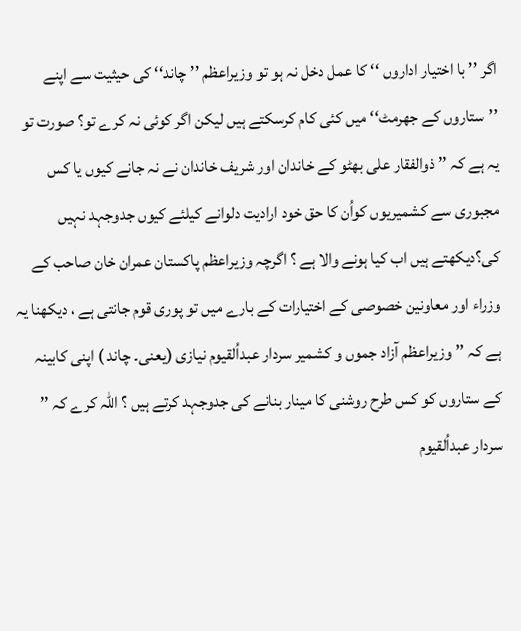اگر ’’ با اختیار اداروں ‘‘ کا عمل دخل نہ ہو تو وزیراعظم ’’ چاند‘‘ کی حیثیت سے اپنے ’’ستاروں کے جھرمٹ‘‘ میں کئی کام کرسکتے ہیں لیکن اگر کوئی نہ کرے تو؟ صورت تو یہ ہے کہ ’’ ذوالفقار علی بھٹو کے خاندان اور شریف خاندان نے نہ جانے کیوں یا کس مجبوری سے کشمیریوں کواُن کا حق خود ارادیت دلوانے کیلئے کیوں جدوجہد نہیں کی؟دیکھتے ہیں اب کیا ہونے والا ہے ؟ اگرچہ وزیراعظم پاکستان عمران خان صاحب کے وزراء اور معاونین خصوصی کے اختیارات کے بارے میں تو پوری قوم جانتی ہے ، دیکھنا یہ ہے کہ ’’ وزیراعظم آزاد جموں و کشمیر سردار عبداُلقیوم نیازی (یعنی۔ چاند ) اپنی کابینہ کے ستاروں کو کس طرح روشنی کا مینار بنانے کی جدوجہد کرتے ہیں ؟ اللہ کرے کہ ’’ سردار عبداُلقیوم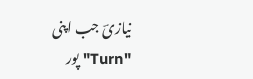نیازیؔ جب اپنی "Turn" پور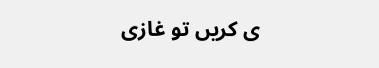ی کریں تو غازی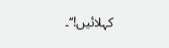کہلائیں!‘‘۔